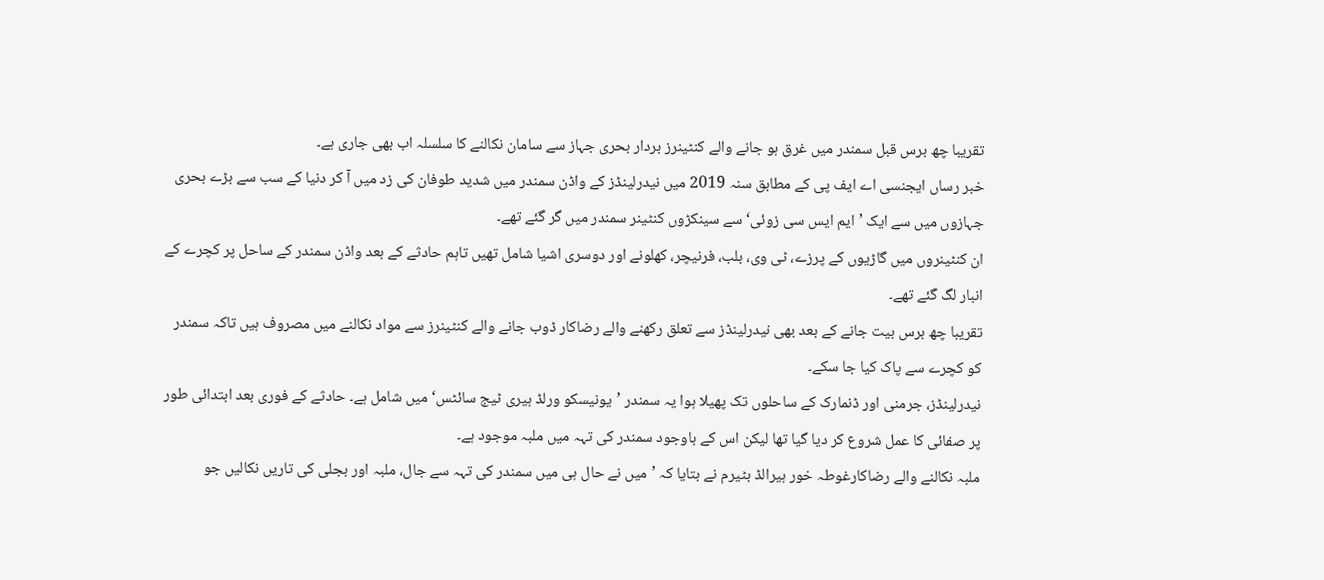تقریبا چھ برس قبل سمندر میں غرق ہو جانے والے کنٹینرز بردار بحری جہاز سے سامان نکالنے کا سلسلہ اب بھی جاری ہے۔
خبر رساں ایجنسی اے ایف پی کے مطابق سنہ 2019 میں نیدرلینڈز کے واڈن سمندر میں شدید طوفان کی زد میں آ کر دنیا کے سب سے بڑے بحری جہازوں میں سے ایک ’ایم ایس سی زوئی‘ سے سینکڑوں کنٹینر سمندر میں گر گئے تھے۔
ان کنٹینروں میں گاڑیوں کے پرزے، ٹی وی، بلب، فرنیچر، کھلونے اور دوسری اشیا شامل تھیں تاہم حادثے کے بعد واڈن سمندر کے ساحل پر کچرے کے انبار لگ گئے تھے۔
تقریبا چھ برس بیت جانے کے بعد بھی نیدرلینڈز سے تعلق رکھنے والے رضاکار ڈوب جانے والے کنٹینرز سے مواد نکالنے میں مصروف ہیں تاکہ سمندر کو کچرے سے پاک کیا جا سکے۔
نیدرلینڈز، جرمنی اور ڈنمارک کے ساحلوں تک پھیلا ہوا یہ سمندر ’یونیسکو ورلڈ ہیری ٹیج سائٹس‘ میں شامل ہے۔ حادثے کے فوری بعد ابتدائی طور پر صفائی کا عمل شروع کر دیا گیا تھا لیکن اس کے باوجود سمندر کی تہہ میں ملبہ موجود ہے۔
ملبہ نکالنے والے رضاکارغوطہ خور ہیرالڈ بٹیرم نے بتایا کہ ’میں نے حال ہی میں سمندر کی تہہ سے جال، ملبہ اور بجلی کی تاریں نکالیں جو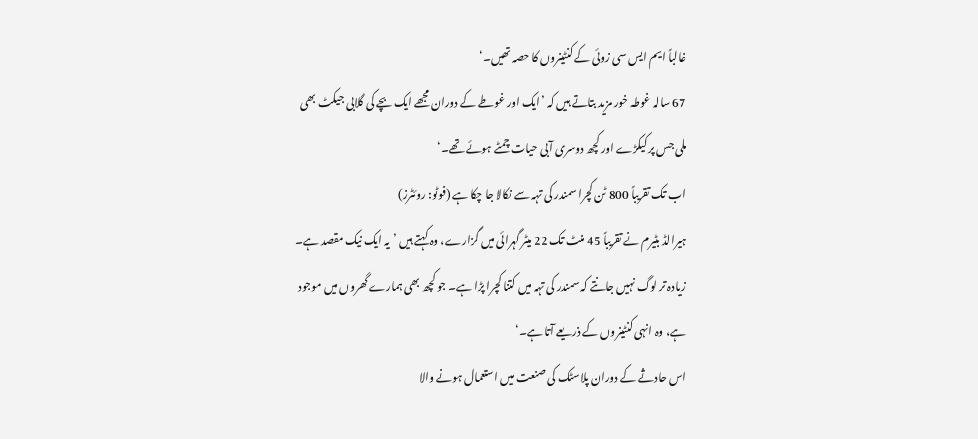غالباً ایم ایس سی زوئی کے کنٹینروں کا حصہ تھیں۔‘
67 سالہ غوطہ خور مزید بتاتے ہیں کہ ’ایک اور غوطے کے دوران مجھے ایک بچے کی گلابی جیکٹ بھی ملی جس پر کیکڑے اور کچھ دوسری آبی حیات چمٹے ہوئے تھے۔‘
اب تک تقریباً 800 ٹن کچرا سمندر کی تہہ سے نکالا جا چکا ہے (فوٹو: روئٹرز)
ہیرالڈ بٹیرم نے تقریباً 45 منٹ تک 22 میٹر گہرائی میں گزارے، وہ کہتے ہیں ’یہ ایک نیک مقصد ہے۔ زیادہ تر لوگ نہیں جانتے کہ سمندر کی تہہ میں کتنا کچرا پڑا ہے۔ جو کچھ بھی ہمارے گھروں میں موجود ہے، وہ انہی کنٹینروں کے ذریعے آتا ہے۔‘
اس حادثے کے دوران پلاسٹک کی صنعت میں استعمال ہونے والا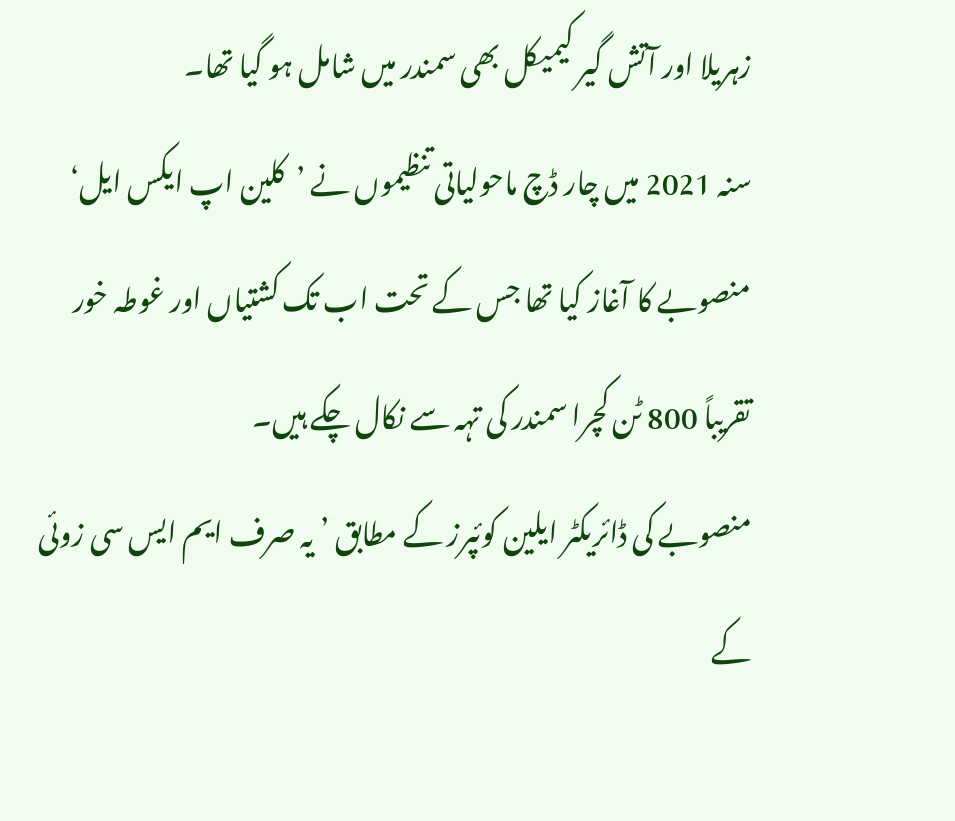زہریلا اور آتش گیر کیمیکل بھی سمندر میں شامل ہو گیا تھا۔
سنہ 2021 میں چار ڈچ ماحولیاتی تنظیموں نے ’کلین اپ ایکس ایل‘ منصوبے کا آغاز کیا تھا جس کے تحت اب تک کشتیاں اور غوطہ خور تقریباً 800 ٹن کچرا سمندر کی تہہ سے نکال چکے ہیں۔
منصوبے کی ڈائریکٹر ایلین کوئپرز کے مطابق ’یہ صرف ایم ایس سی زوئی کے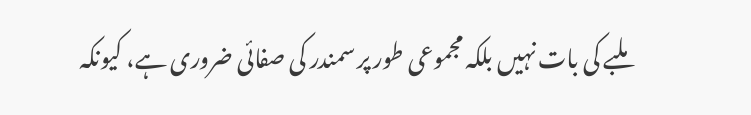ملبے کی بات نہیں بلکہ مجموعی طور پر سمندر کی صفائی ضروری ہے، کیونکہ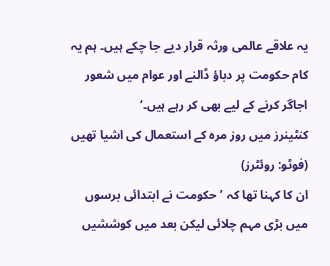یہ علاقے عالمی ورثہ قرار دیے جا چکے ہیں۔ ہم یہ کام حکومت پر دباؤ ڈالنے اور عوام میں شعور اجاگر کرنے کے لیے بھی کر رہے ہیں۔‘
کنٹینرز میں روز مرہ کے استعمال کی اشیا تھیں (فوٹو: روئٹرز)
ان کا کہنا تھا کہ ’حکومت نے ابتدائی برسوں میں بڑی مہم چلائی لیکن بعد میں کوششیں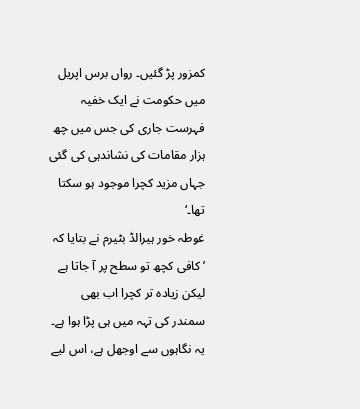کمزور پڑ گئیں۔ رواں برس اپریل میں حکومت نے ایک خفیہ فہرست جاری کی جس میں چھ ہزار مقامات کی نشاندہی کی گئی جہاں مزید کچرا موجود ہو سکتا تھا۔‘
غوطہ خور ہیرالڈ بٹیرم نے بتایا کہ ’کافی کچھ تو سطح پر آ جاتا ہے لیکن زیادہ تر کچرا اب بھی سمندر کی تہہ میں ہی پڑا ہوا ہے۔ یہ نگاہوں سے اوجھل ہے، اس لیے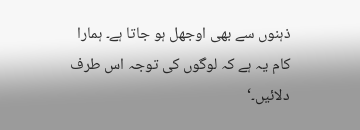ذہنوں سے بھی اوجھل ہو جاتا ہے۔ ہمارا کام یہ ہے کہ لوگوں کی توجہ اس طرف دلائیں۔‘